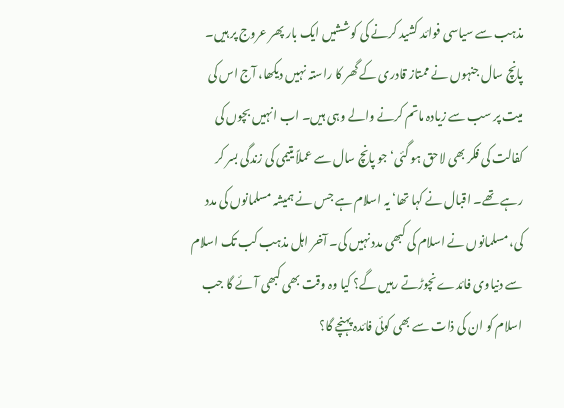مذہب سے سیاسی فوائد کشید کرنے کی کوششیں ایک بار پھر عروج پر ہیں۔ پانچ سال جنہوں نے ممتاز قادری کے گھر کا راستہ نہیں دیکھا، آج اس کی میت پر سب سے زیادہ ماتم کرنے والے وہی ہیں۔ اب انہیں بچوں کی کفالت کی فکر بھی لاحق ہو گئی‘ جو پانچ سال سے عملاً یتیمی کی زندگی بسر کر رہے تھے۔ اقبال نے کہا تھا‘ یہ اسلام ہے جس نے ہمیشہ مسلمانوں کی مدد کی، مسلمانوں نے اسلام کی کبھی مدد نہیں کی۔ آخر اہل مذہب کب تک اسلام سے دنیاوی فائدے نچوڑتے رہیں گے؟ کیا وہ وقت بھی کبھی آئے گا جب اسلام کو ان کی ذات سے بھی کوئی فائدہ پہنچے گا؟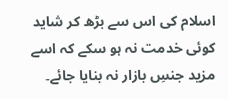اسلام کی اس سے بڑھ کر شاید کوئی خدمت نہ ہو سکے کہ اسے مزید جنسِ بازار نہ بنایا جائے۔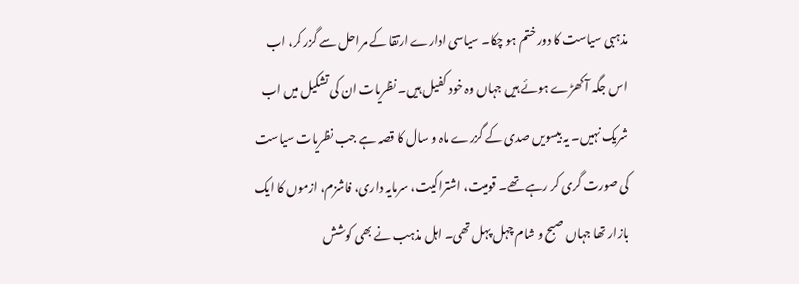مذہبی سیاست کا دور ختم ہو چکا۔ سیاسی ادارے ارتقا کے مراحل سے گزر کر، اب اس جگہ آ کھڑے ہوئے ہیں جہاں وہ خود کفیل ہیں۔ نظریات ان کی تشکیل میں اب شریک نہیں۔ یہ بیسویں صدی کے گزرے ماہ و سال کا قصہ ہے جب نظریات سیاست کی صورت گری کر رہے تھے۔ قومیت، اشتراکیت، سرمایہ داری، فاشزم، ازموں کا ایک بازار تھا جہاں صبح و شام چہل پہل تھی۔ اہل مذہب نے بھی کوشش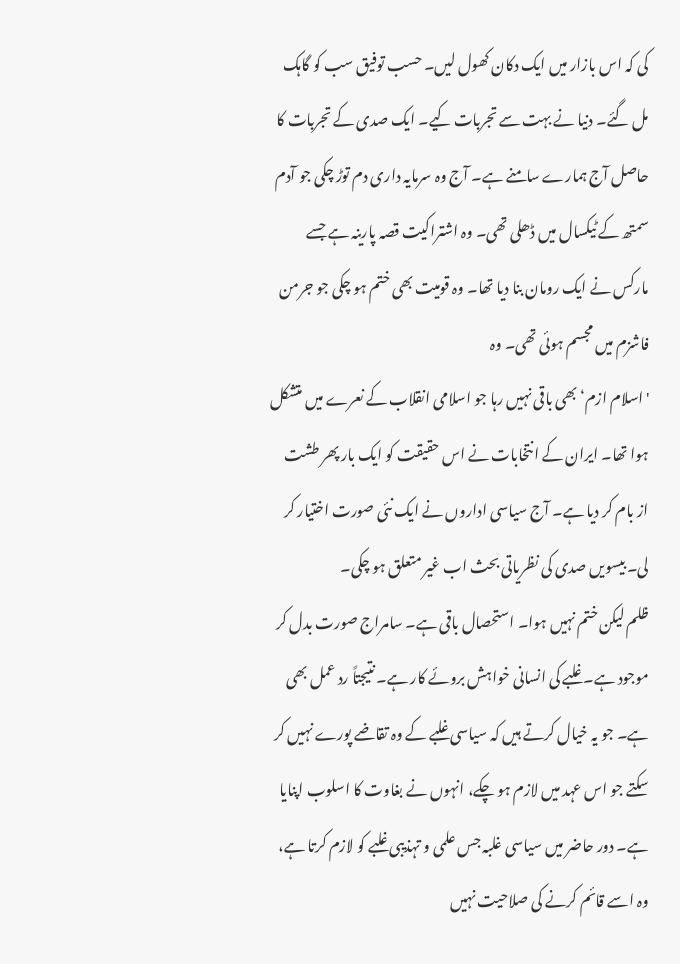کی کہ اس بازار میں ایک دکان کھول لیں۔ حسب توفیق سب کو گاہک مل گئے۔ دنیا نے بہت سے تجربات کیے۔ ایک صدی کے تجربات کا حاصل آج ہمارے سامنے ہے۔ آج وہ سرمایہ داری دم توڑ چکی جو آدم سمتھ کے ٹیکسال میں ڈھلی تھی۔ وہ اشتراکیت قصہ پارینہ ہے جسے مارکس نے ایک رومان بنا دیا تھا۔ وہ قومیت بھی ختم ہو چکی جو جرمن فاشزم میں مجسم ہوئی تھی۔ وہ
'اسلام ازم‘ بھی باقی نہیں رہا جو اسلامی انقلاب کے نعرے میں متشکل ہوا تھا۔ ایران کے انتخابات نے اس حقیقت کو ایک بار پھر طشت از بام کر دیا ہے۔ آج سیاسی اداروں نے ایک نئی صورت اختیار کر لی۔ بیسویں صدی کی نظریاتی بحث اب غیر متعلق ہو چکی۔
ظلم لیکن ختم نہیں ہوا۔ استحصال باقی ہے۔ سامراج صورت بدل کر موجود ہے۔ غلبے کی انسانی خواہش بروئے کار ہے۔ نتیجتاً رد عمل بھی ہے۔ جو یہ خیال کرتے ہیں کہ سیاسی غلبے کے وہ تقاضے پورے نہیں کر سکتے جو اس عہد میں لازم ہو چکے، انہوں نے بغاوت کا اسلوب اپنایا ہے۔ دور حاضر میں سیاسی غلبہ جس علمی و تہذیبی غلبے کو لازم کرتا ہے، وہ اسے قائم کرنے کی صلاحیت نہیں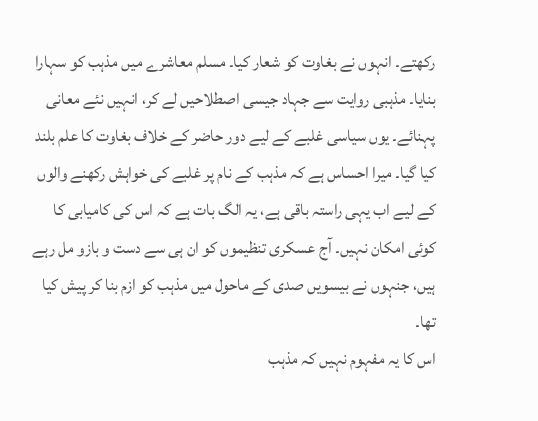رکھتے۔ انہوں نے بغاوت کو شعار کیا۔ مسلم معاشرے میں مذہب کو سہارا بنایا۔ مذہبی روایت سے جہاد جیسی اصطلاحیں لے کر، انہیں نئے معانی پہنائے۔ یوں سیاسی غلبے کے لیے دور حاضر کے خلاف بغاوت کا علم بلند کیا گیا۔ میرا احساس ہے کہ مذہب کے نام پر غلبے کی خواہش رکھنے والوں کے لیے اب یہی راستہ باقی ہے، یہ الگ بات ہے کہ اس کی کامیابی کا کوئی امکان نہیں۔ آج عسکری تنظیموں کو ان ہی سے دست و بازو مل رہے ہیں، جنہوں نے بیسویں صدی کے ماحول میں مذہب کو ازم بنا کر پیش کیا تھا۔
اس کا یہ مفہوم نہیں کہ مذہب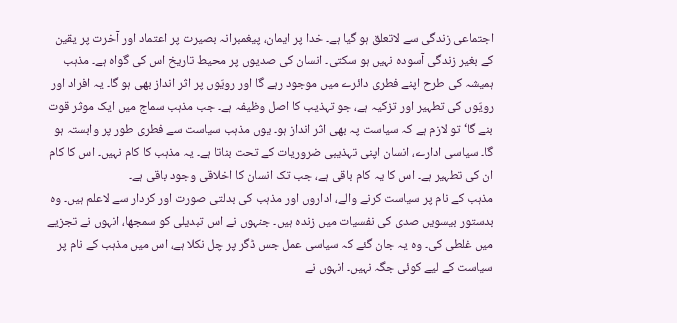اجتماعی زندگی سے لاتعلق ہو گیا ہے۔ خدا پر ایمان، پیغمبرانہ بصیرت پر اعتماد اور آخرت پر یقین کے بغیر زندگی آسودہ نہیں ہو سکتی۔ انسان کی صدیوں پر محیط تاریخ اس کی گواہ ہے۔ مذہب ہمیشہ کی طرح اپنے فطری دائرے میں موجود رہے گا اور رویّوں پر اثر انداز بھی ہو گا۔ یہ افراد اور رویّوں کی تطہیر اور تزکیہ ہے، جو تہذیب کا اصل وظیفہ ہے۔ جب مذہب سماج میں ایک موثر قوت بنے گا‘ تو لازم ہے کہ سیاست پہ بھی اثر انداز ہو۔ یوں مذہب سیاست سے فطری طور پر وابستہ ہو گا۔ سیاسی ادارے، انسان اپنی تہذیبی ضروریات کے تحت بناتا ہے۔ یہ مذہب کا کام نہیں۔ اس کا کام ان کی تطہیر ہے۔ اس کا یہ کام باقی ہے، جب تک انسان کا اخلاقی وجود باقی ہے۔
مذہب کے نام پر سیاست کرنے والے، اداروں اور مذہب کی بدلتی صورت اور کردار سے لاعلم ہیں۔ وہ بدستور بیسویں صدی کی نفسیات میں زندہ ہیں۔ جنہوں نے اس تبدیلی کو سمجھا، انہوں نے تجزیے میں غلطی کی۔ وہ یہ جان گئے کہ سیاسی عمل جس ڈگر پر چل نکلا ہے، اس میں مذہب کے نام پر سیاست کے لیے کوئی جگہ نہیں۔ انہوں نے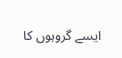ایسے گروہوں کا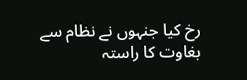رخ کیا جنہوں نے نظام سے بغاوت کا راستہ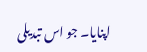اپنایا۔ جو اس تبدیلی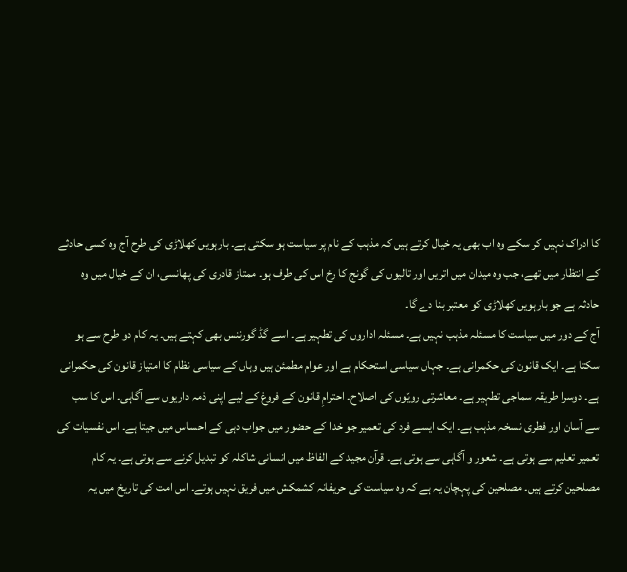کا ادراک نہیں کر سکے وہ اب بھی یہ خیال کرتے ہیں کہ مذہب کے نام پر سیاست ہو سکتی ہے۔ بارہویں کھلاڑی کی طرح آج وہ کسی حادثے کے انتظار میں تھے، جب وہ میدان میں اتریں اور تالیوں کی گونج کا رخ اس کی طرف ہو۔ ممتاز قادری کی پھانسی، ان کے خیال میں وہ حادثہ ہے جو بارہویں کھلاڑی کو معتبر بنا دے گا۔
آج کے دور میں سیاست کا مسئلہ مذہب نہیں ہے۔ مسئلہ اداروں کی تطہیر ہے۔ اسے گڈ گورننس بھی کہتے ہیں۔ یہ کام دو طرح سے ہو سکتا ہے۔ ایک قانون کی حکمرانی ہے۔ جہاں سیاسی استحکام ہے اور عوام مطمئن ہیں وہاں کے سیاسی نظام کا امتیاز قانون کی حکمرانی ہے۔ دوسرا طریقہ سماجی تطہیر ہے۔ معاشرتی رویّوں کی اصلاح۔ احترامِ قانون کے فروغ کے لیے اپنی ذمہ داریوں سے آگاہی۔ اس کا سب سے آسان اور فطری نسخہ مذہب ہے۔ ایک ایسے فرد کی تعمیر جو خدا کے حضور میں جواب دہی کے احساس میں جیتا ہے۔ اس نفسیات کی تعمیر تعلیم سے ہوتی ہے۔ شعور و آگاہی سے ہوتی ہے۔ قرآن مجید کے الفاظ میں انسانی شاکلہ کو تبدیل کرنے سے ہوتی ہے۔ یہ کام مصلحین کرتے ہیں۔ مصلحین کی پہچان یہ ہے کہ وہ سیاست کی حریفانہ کشمکش میں فریق نہیں ہوتے۔ اس امت کی تاریخ میں یہ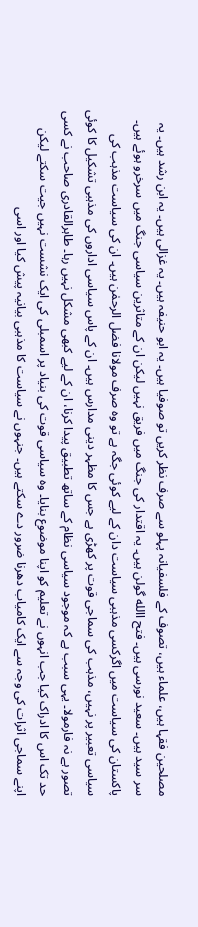مصلحین فقہا ہیں، علماء ہیں، تصوف کے فلسفیانہ پہلو سے صرف نظر کریں تو صوفیا ہیں۔ یہ ابو حنیفہ ہیں۔ یہ غزالی ہیں۔ یہ ابن رشد ہیں۔ یہ سر سید ہیں۔ سعید نورسی ہیں۔ فتح االله گولن ہیں۔ یہ اقتدار کی جنگ میں فریق نہیں لیکن ان کے متاثرین سیاسی جنگ میں سرخرو ہوئے ہیں۔
پاکستان کی سیاست میں اگرکسی مذہبی سیاست دان کے لیے کوئی جگہ ہے تو وہ صرف مولانا فضل الرحمٰن ہیں۔ ان کی سیاست مذہب کی سیاسی تعبیر پر نہیں، مذہب کی سماجی قوت پر کھڑی ہے جس کا مظہر دینی مدارس ہیں۔ ان کے پاس سیاسی اداروں کی مذہبی تشکیل کا کوئی تصور ہے نہ فارمولا۔ یہی سبب ہے کہ موجود سیاسی نظام کے ساتھ تطبیق پیدا کرنا، ان کے لیے کبھی مشکل نہیں رہا۔ طاہرالقادری صاحب نے کسی حد تک اس کا ادراک کیا جب انہوں نے تعلیم کو اپنا موضوع بنایا۔ وہ سیاسی قوت کی بنیاد پر اسمبلی کی ایک نشست نہیں جیت سکتے لیکن اپنے سماجی اثرات کی وجہ سے ایک کامیاب دھرنا ضرور دے سکتے ہیں۔ جنہوں نے سیاست کا مذہبی بیانیہ پیش کیا اور اسی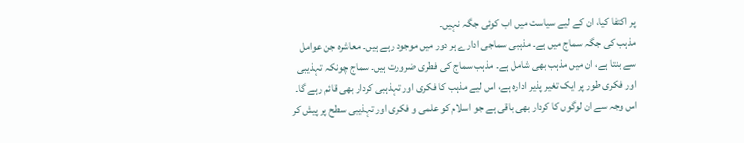پر اکتفا کیا، ان کے لیے سیاست میں اب کوئی جگہ نہیں۔
مذہب کی جگہ سماج میں ہے۔ مذہبی سماجی ادارے ہر دور میں موجود رہے ہیں۔ معاشرہ جن عوامل سے بنتا ہے، ان میں مذہب بھی شامل ہے۔ مذہب سماج کی فطری ضرورت ہیں۔ سماج چونکہ تہذیبی اور فکری طور پر ایک تغیر پذیر ادارہ ہے، اس لیے مذہب کا فکری اور تہذہبی کردار بھی قائم رہے گا۔ اس وجہ سے ان لوگوں کا کردار بھی باقی ہے جو اسلام کو علمی و فکری اور تہذیبی سطح پر پیش کر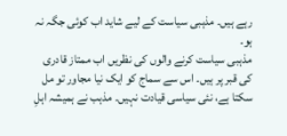رہے ہیں۔ مذہبی سیاست کے لیے شاید اب کوئی جگہ نہ ہو۔
مذہبی سیاست کرنے والوں کی نظریں اب ممتاز قادری کی قبر پر ہیں۔ اس سے سماج کو ایک نیا مجاور تو مل سکتا ہے، نئی سیاسی قیادت نہیں۔ مذہب نے ہمیشہ اہلِ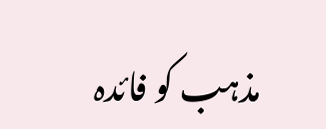مذہب کو فائدہ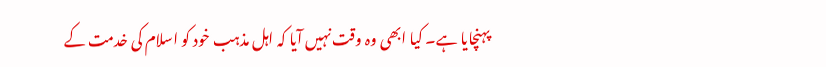پہنچایا ہے۔ کیا ابھی وہ وقت نہیں آیا کہ اہل مذہب خود کو اسلام کی خدمت کے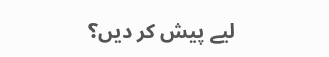لیے پیش کر دیں؟